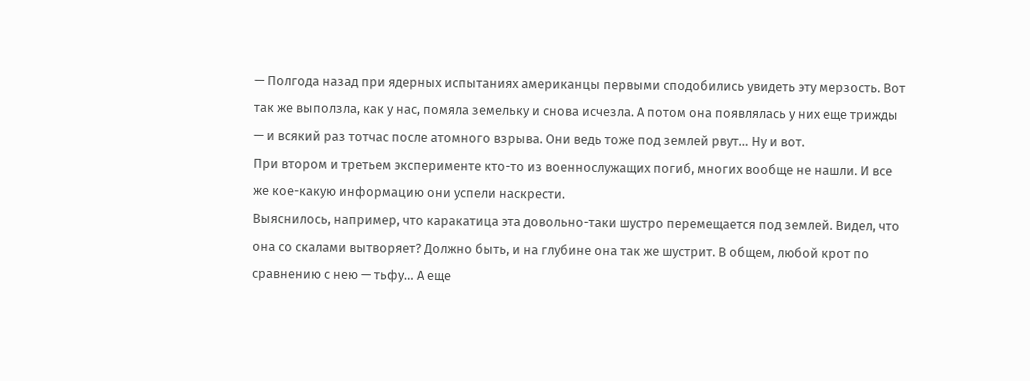— Полгода назад при ядерных испытаниях американцы первыми сподобились увидеть эту мерзость. Вот так же выползла, как у нас, помяла земельку и снова исчезла. А потом она появлялась у них еще трижды — и всякий раз тотчас после атомного взрыва. Они ведь тоже под землей рвут… Ну и вот.
При втором и третьем эксперименте кто-то из военнослужащих погиб, многих вообще не нашли. И все же кое-какую информацию они успели наскрести.
Выяснилось, например, что каракатица эта довольно-таки шустро перемещается под землей. Видел, что она со скалами вытворяет? Должно быть, и на глубине она так же шустрит. В общем, любой крот по сравнению с нею — тьфу… А еще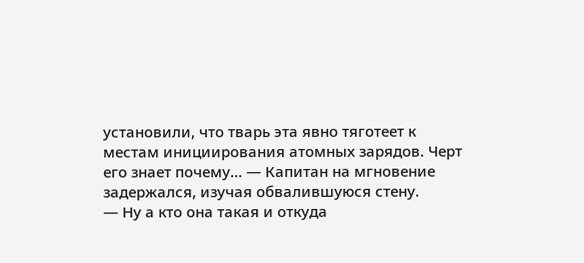установили, что тварь эта явно тяготеет к местам инициирования атомных зарядов. Черт его знает почему… — Капитан на мгновение задержался, изучая обвалившуюся стену.
— Ну а кто она такая и откуда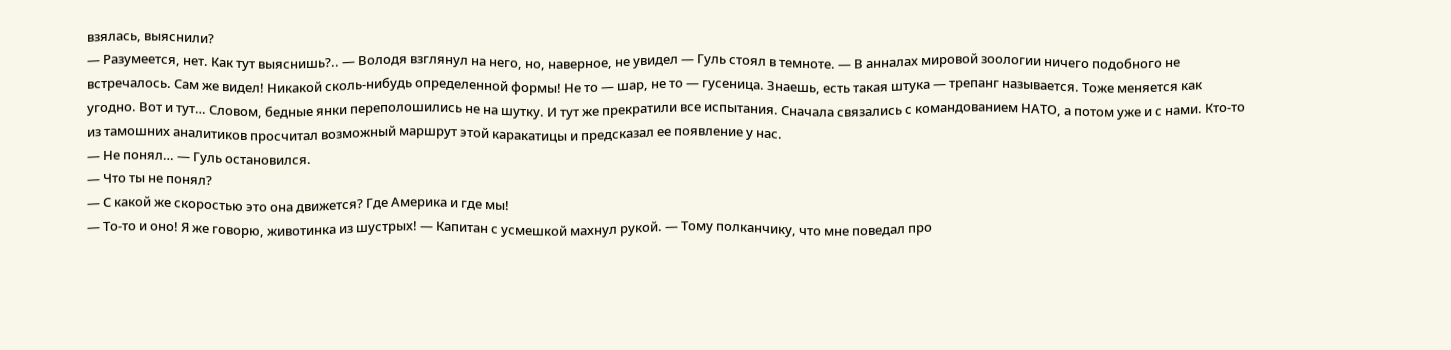взялась, выяснили?
— Разумеется, нет. Как тут выяснишь?.. — Володя взглянул на него, но, наверное, не увидел — Гуль стоял в темноте. — В анналах мировой зоологии ничего подобного не встречалось. Сам же видел! Никакой сколь-нибудь определенной формы! Не то — шар, не то — гусеница. Знаешь, есть такая штука — трепанг называется. Тоже меняется как угодно. Вот и тут… Словом, бедные янки переполошились не на шутку. И тут же прекратили все испытания. Сначала связались с командованием НАТО, а потом уже и с нами. Кто-то из тамошних аналитиков просчитал возможный маршрут этой каракатицы и предсказал ее появление у нас.
— Не понял… — Гуль остановился.
— Что ты не понял?
— С какой же скоростью это она движется? Где Америка и где мы!
— То-то и оно! Я же говорю, животинка из шустрых! — Капитан с усмешкой махнул рукой. — Тому полканчику, что мне поведал про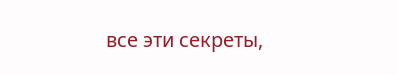все эти секреты,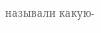называли какую-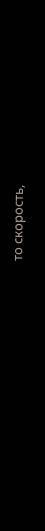то скорость,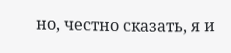но, честно сказать, я и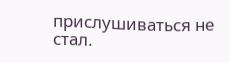прислушиваться не стал.